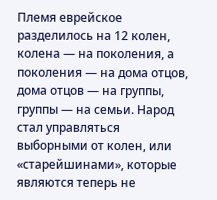Племя еврейское разделилось на 12 колен, колена — на поколения, а поколения — на дома отцов, дома отцов — на группы, группы — на семьи. Народ стал управляться выборными от колен, или «старейшинами», которые являются теперь не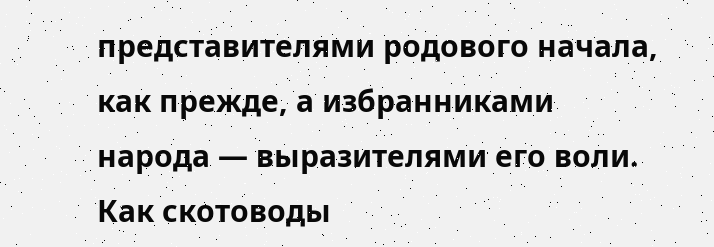представителями родового начала, как прежде, а избранниками народа — выразителями его воли. Как скотоводы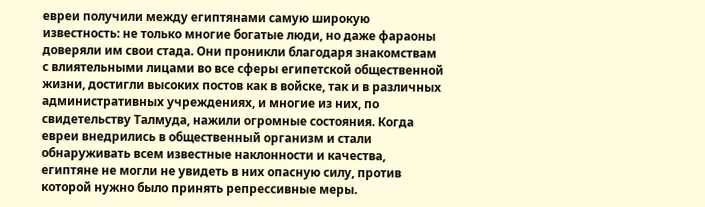евреи получили между египтянами самую широкую известность: не только многие богатые люди, но даже фараоны доверяли им свои стада. Они проникли благодаря знакомствам с влиятельными лицами во все сферы египетской общественной жизни, достигли высоких постов как в войске, так и в различных административных учреждениях, и многие из них, по свидетельству Талмуда, нажили огромные состояния. Когда евреи внедрились в общественный организм и стали обнаруживать всем известные наклонности и качества, египтяне не могли не увидеть в них опасную силу, против которой нужно было принять репрессивные меры.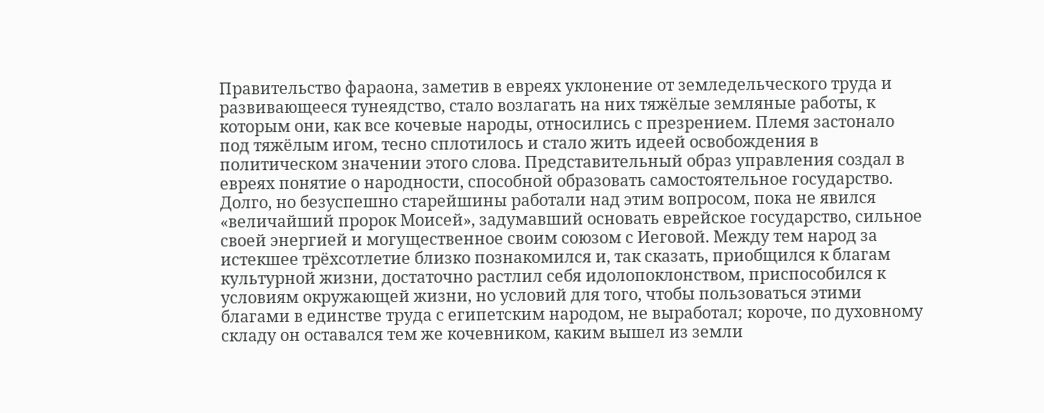Правительство фараона, заметив в евреях уклонение от земледельческого труда и развивающееся тунеядство, стало возлагать на них тяжёлые земляные работы, к которым они, как все кочевые народы, относились с презрением. Племя застонало под тяжёлым игом, тесно сплотилось и стало жить идеей освобождения в политическом значении этого слова. Представительный образ управления создал в евреях понятие о народности, способной образовать самостоятельное государство.
Долго, но безуспешно старейшины работали над этим вопросом, пока не явился «величайший пророк Моисей», задумавший основать еврейское государство, сильное своей энергией и могущественное своим союзом с Иеговой. Между тем народ за истекшее трёхсотлетие близко познакомился и, так сказать, приобщился к благам культурной жизни, достаточно растлил себя идолопоклонством, приспособился к условиям окружающей жизни, но условий для того, чтобы пользоваться этими благами в единстве труда с египетским народом, не выработал; короче, по духовному складу он оставался тем же кочевником, каким вышел из земли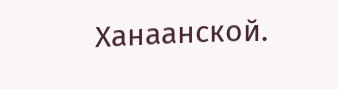Ханаанской.